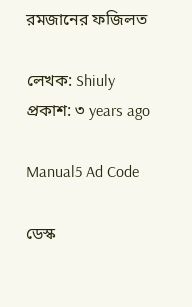রমজানের ফজিলত

লেখক: Shiuly
প্রকাশ: ৩ years ago

Manual5 Ad Code

ডেস্ক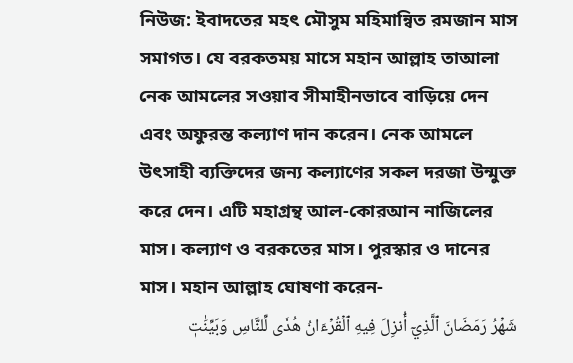নিউজ: ইবাদতের মহৎ মৌসুম মহিমান্বিত রমজান মাস সমাগত। যে বরকতময় মাসে মহান আল্লাহ তাআলা নেক আমলের সওয়াব সীমাহীনভাবে বাড়িয়ে দেন এবং অফুরন্ত কল্যাণ দান করেন। নেক আমলে উৎসাহী ব্যক্তিদের জন্য কল্যাণের সকল দরজা উন্মুক্ত করে দেন। এটি মহাগ্রন্থ আল-কোরআন নাজিলের মাস। কল্যাণ ও বরকতের মাস। পুরস্কার ও দানের মাস। মহান আল্লাহ ঘোষণা করেন-
شَهۡرُ رَمَضَانَ ٱلَّذِيٓ أُنزِلَ فِيهِ ٱلۡقُرۡءَانُ هُدٗى لِّلنَّاسِ وَبَيِّنَٰتٖ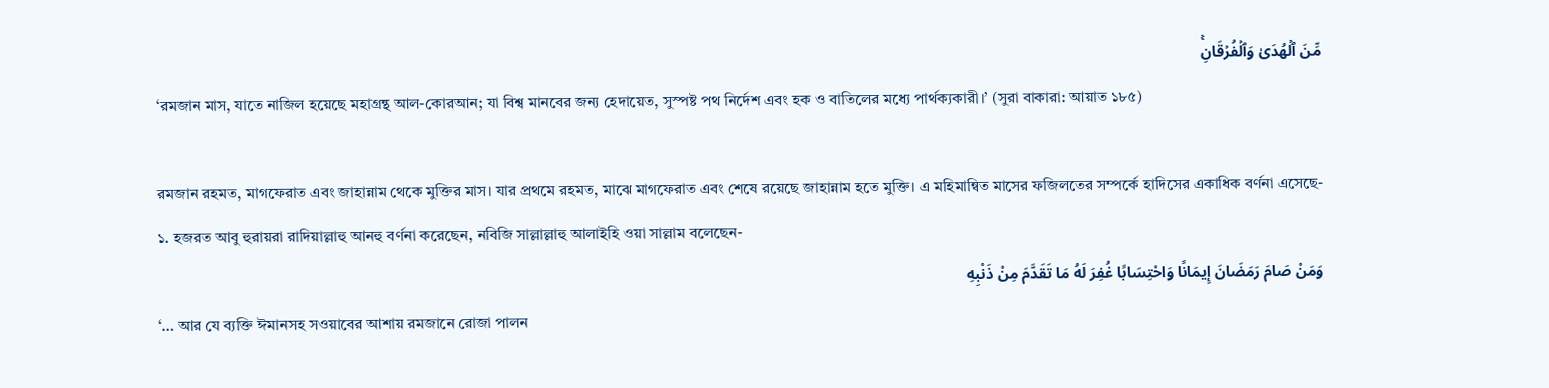مِّنَ ٱلۡهُدَىٰ وَٱلۡفُرۡقَانِۚ
‘রমজান মাস, যাতে নাজিল হয়েছে মহাগ্রন্থ আল-কোরআন; যা বিশ্ব মানবের জন্য হেদায়েত, সুস্পষ্ট পথ নির্দেশ এবং হক ও বাতিলের মধ্যে পার্থক্যকারী।’ (সুরা বাকারা: আয়াত ১৮৫)

রমজান রহমত, মাগফেরাত এবং জাহান্নাম থেকে মুক্তির মাস। যার প্রথমে রহমত, মাঝে মাগফেরাত এবং শেষে রয়েছে জাহান্নাম হতে মুক্তি। এ মহিমান্বিত মাসের ফজিলতের সম্পর্কে হাদিসের একাধিক বর্ণনা এসেছে-
১. হজরত আবু হুরায়রা রাদিয়াল্লাহু আনহু বর্ণনা করেছেন, নবিজি সাল্লাল্লাহু আলাইহি ওয়া সাল্লাম বলেছেন-
وَمَنْ صَامَ رَمَضَانَ إِيمَانًا وَاحْتِسَابًا غُفِرَ لَهُ مَا تَقَدَّمَ مِنْ ذَنْبِهِ
‘… আর যে ব্যক্তি ঈমানসহ সওয়াবের আশায় রমজানে রোজা পালন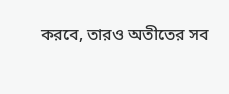করবে, তারও অতীতের সব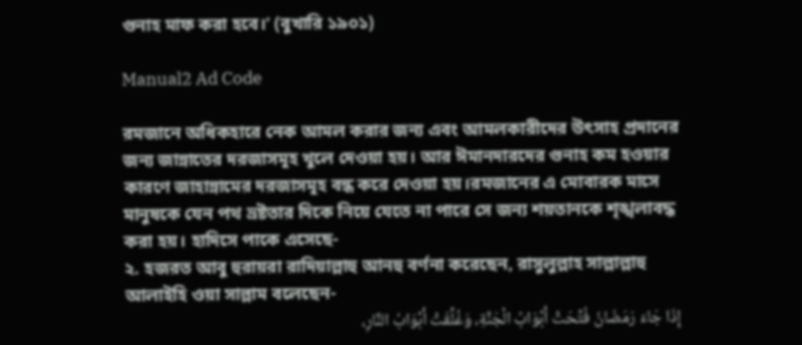গুনাহ মাফ করা হবে।’ (বুখারি ১৯০১)

Manual2 Ad Code

রমজানে অধিকহারে নেক আমল করার জন্য এবং আমলকারীদের উৎসাহ প্রদানের জন্য জান্নাতের দরজাসমূহ খুলে দেওয়া হয়। আর ঈমানদারদের গুনাহ কম হওয়ার কারণে জাহান্নামের দরজাসমূহ বন্ধ করে দেওয়া হয়।রমজানের এ মোবারক মাসে মানুষকে যেন পথ ভ্রষ্টতার দিকে নিয়ে যেতে না পারে সে জন্য শয়তানকে শৃঙ্খলাবদ্ধ করা হয়। হাদিসে পাকে এসেছে-
২. হজরত আবু হুরায়রা রাদিয়াল্লাহু আনহু বর্ণনা করেছেন, রাসুলুল্লাহ সাল্লাল্লাহু আলাইহি ওয়া সাল্লাম বলেছেন-
إِذَا جَاءَ رَمَضَانُ فُتِّحَتْ أَبْوَابُ الْجَنَّةِ، وَغُلِّقَتْ أَبْوَابُ النَّارِ،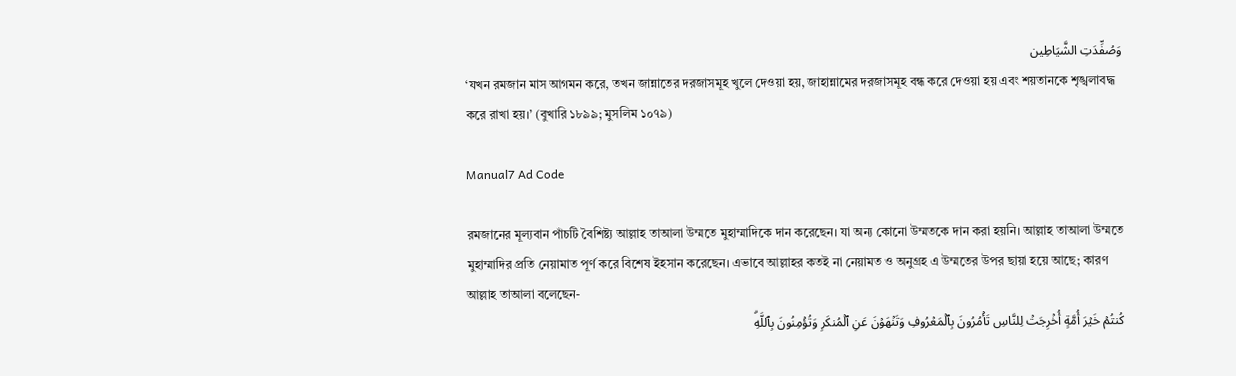وَصُفِّدَتِ الشَّيَاطِين
‘যখন রমজান মাস আগমন করে, তখন জান্নাতের দরজাসমূহ খুলে দেওয়া হয়, জাহান্নামের দরজাসমূহ বন্ধ করে দেওয়া হয় এবং শয়তানকে শৃঙ্খলাবদ্ধ করে রাখা হয়।’ (বুখারি ১৮৯৯; মুসলিম ১০৭৯)

Manual7 Ad Code

রমজানের মূল্যবান পাঁচটি বৈশিষ্ট্য আল্লাহ তাআলা উম্মতে মুহাম্মাদিকে দান করেছেন। যা অন্য কোনো উম্মতকে দান করা হয়নি। আল্লাহ তাআলা উম্মতে মুহাম্মাদির প্রতি নেয়ামাত পূর্ণ করে বিশেষ ইহসান করেছেন। এভাবে আল্লাহর কতই না নেয়ামত ও অনুগ্রহ এ উম্মতের উপর ছায়া হয়ে আছে; কারণ আল্লাহ তাআলা বলেছেন-
كُنتُمۡ خَيۡرَ أُمَّةٍ أُخۡرِجَتۡ لِلنَّاسِ تَأۡمُرُونَ بِٱلۡمَعۡرُوفِ وَتَنۡهَوۡنَ عَنِ ٱلۡمُنكَرِ وَتُؤۡمِنُونَ بِٱللَّهِۗ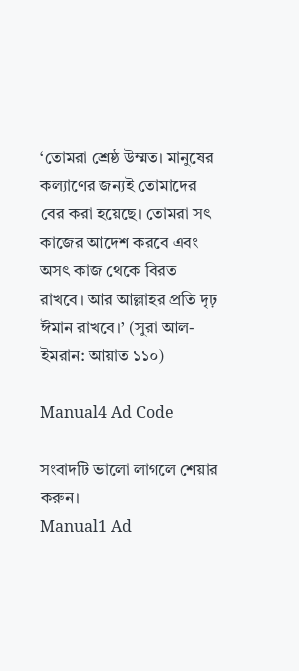‘তোমরা শ্রেষ্ঠ উম্মত। মানুষের কল্যাণের জন্যই তোমাদের বের করা হয়েছে। তোমরা সৎ কাজের আদেশ করবে এবং অসৎ কাজ থেকে বিরত রাখবে। আর আল্লাহর প্রতি দৃঢ় ঈমান রাখবে।’ (সুরা আল-ইমরান: আয়াত ১১০)

Manual4 Ad Code

সংবাদটি ভালো লাগলে শেয়ার করুন।
Manual1 Ad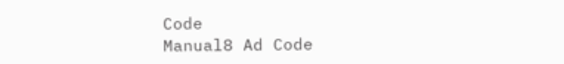Code
Manual8 Ad Code